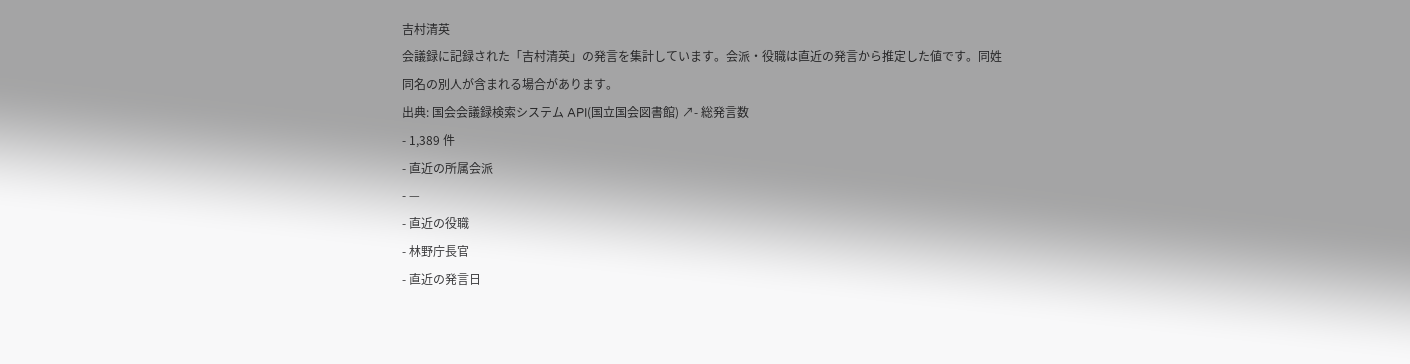吉村清英
会議録に記録された「吉村清英」の発言を集計しています。会派・役職は直近の発言から推定した値です。同姓同名の別人が含まれる場合があります。
出典: 国会会議録検索システム API(国立国会図書館) ↗- 総発言数
- 1,389 件
- 直近の所属会派
- —
- 直近の役職
- 林野庁長官
- 直近の発言日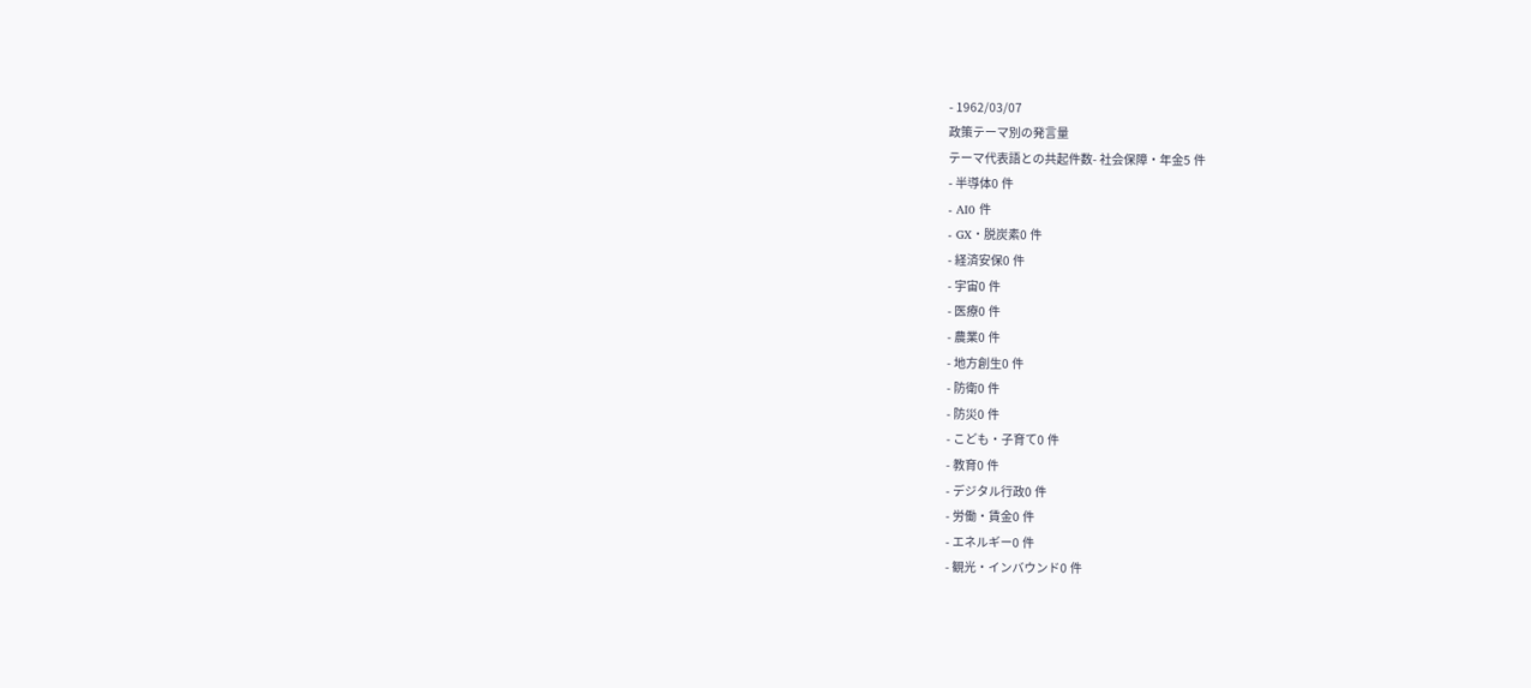- 1962/03/07
政策テーマ別の発言量
テーマ代表語との共起件数- 社会保障・年金5 件
- 半導体0 件
- AI0 件
- GX・脱炭素0 件
- 経済安保0 件
- 宇宙0 件
- 医療0 件
- 農業0 件
- 地方創生0 件
- 防衛0 件
- 防災0 件
- こども・子育て0 件
- 教育0 件
- デジタル行政0 件
- 労働・賃金0 件
- エネルギー0 件
- 観光・インバウンド0 件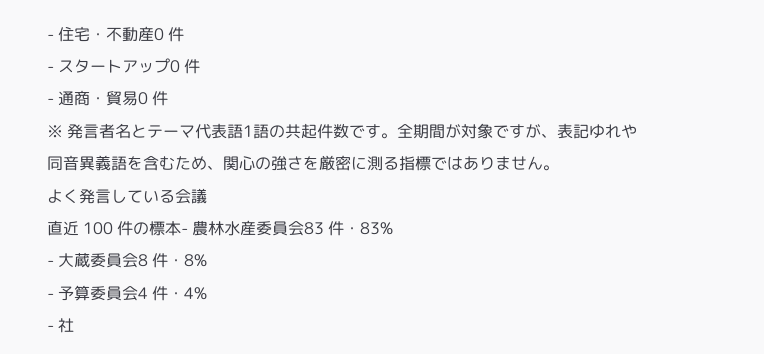- 住宅・不動産0 件
- スタートアップ0 件
- 通商・貿易0 件
※ 発言者名とテーマ代表語1語の共起件数です。全期間が対象ですが、表記ゆれや 同音異義語を含むため、関心の強さを厳密に測る指標ではありません。
よく発言している会議
直近 100 件の標本- 農林水産委員会83 件・83%
- 大蔵委員会8 件・8%
- 予算委員会4 件・4%
- 社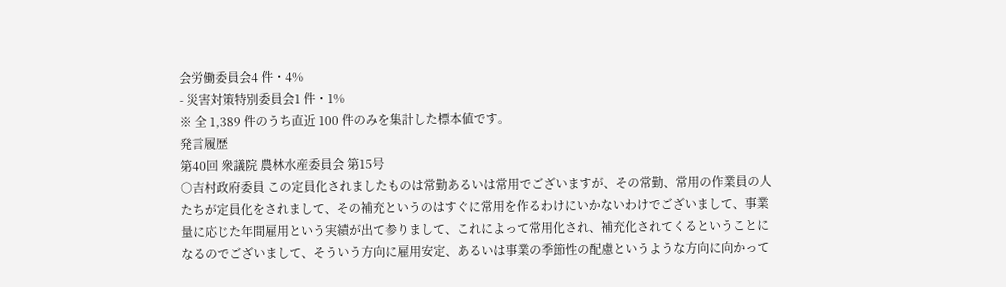会労働委員会4 件・4%
- 災害対策特別委員会1 件・1%
※ 全 1,389 件のうち直近 100 件のみを集計した標本値です。
発言履歴
第40回 衆議院 農林水産委員会 第15号
○吉村政府委員 この定員化されましたものは常勤あるいは常用でございますが、その常勤、常用の作業員の人たちが定員化をされまして、その補充というのはすぐに常用を作るわけにいかないわけでございまして、事業量に応じた年間雇用という実績が出て参りまして、これによって常用化され、補充化されてくるということになるのでございまして、そういう方向に雇用安定、あるいは事業の季節性の配慮というような方向に向かって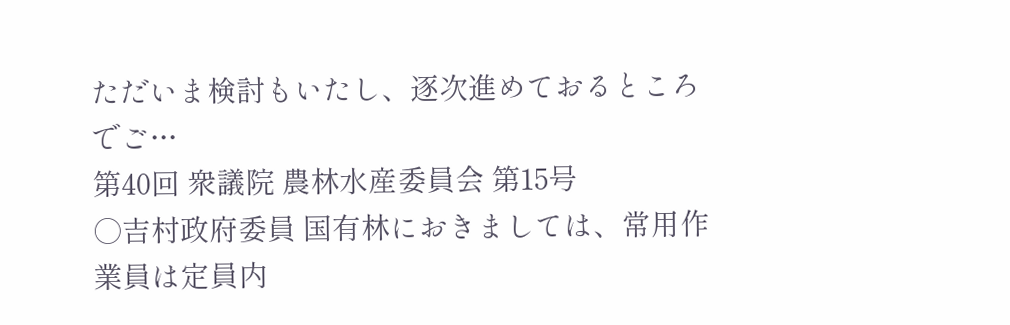ただいま検討もいたし、逐次進めておるところでご…
第40回 衆議院 農林水産委員会 第15号
○吉村政府委員 国有林におきましては、常用作業員は定員内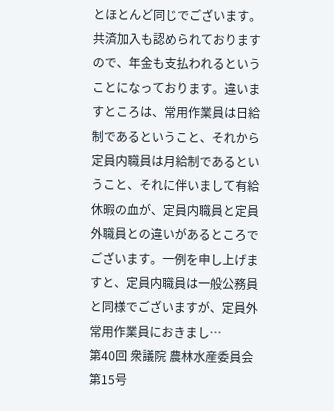とほとんど同じでございます。共済加入も認められておりますので、年金も支払われるということになっております。違いますところは、常用作業員は日給制であるということ、それから定員内職員は月給制であるということ、それに伴いまして有給休暇の血が、定員内職員と定員外職員との違いがあるところでございます。一例を申し上げますと、定員内職員は一般公務員と同様でございますが、定員外常用作業員におきまし…
第40回 衆議院 農林水産委員会 第15号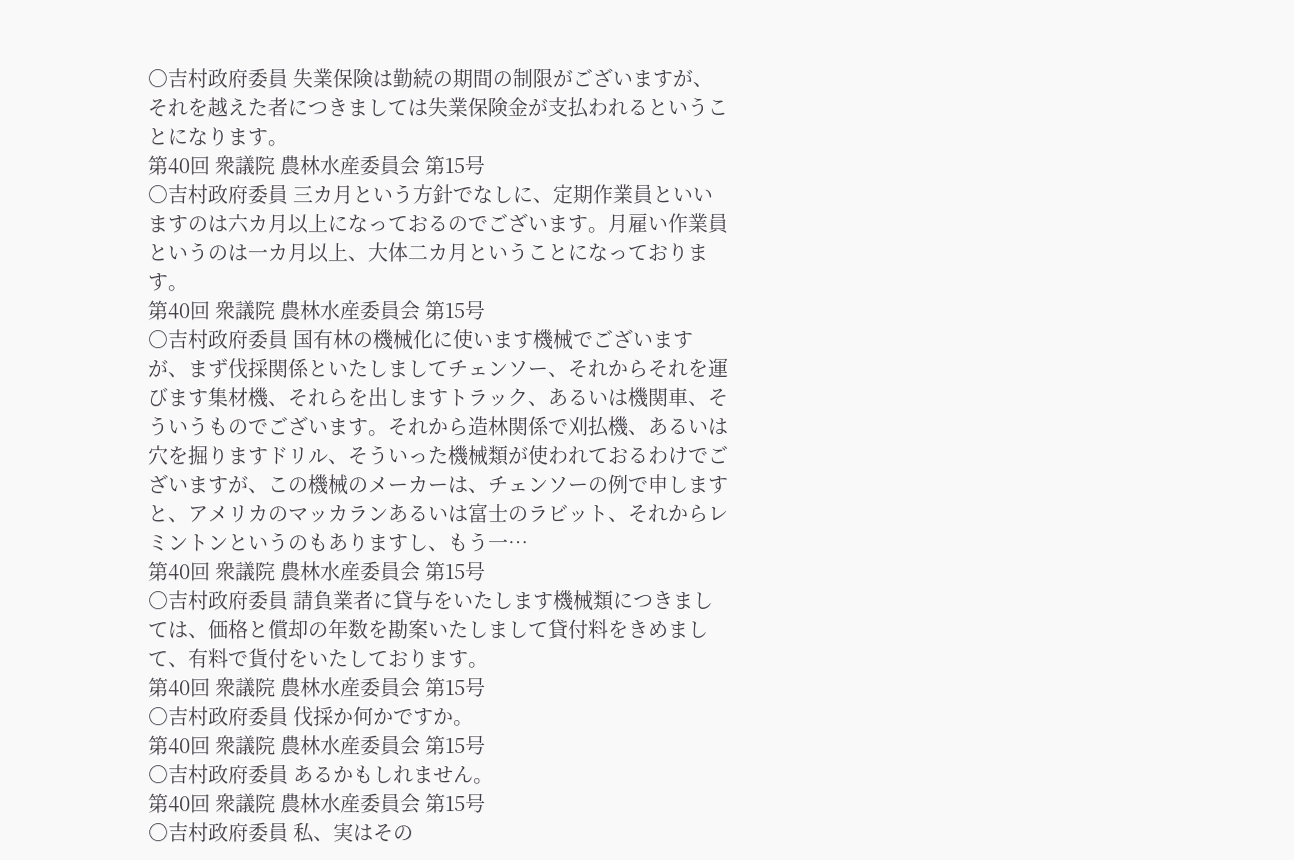○吉村政府委員 失業保険は勤続の期間の制限がございますが、それを越えた者につきましては失業保険金が支払われるということになります。
第40回 衆議院 農林水産委員会 第15号
○吉村政府委員 三カ月という方針でなしに、定期作業員といいますのは六カ月以上になっておるのでございます。月雇い作業員というのは一カ月以上、大体二カ月ということになっております。
第40回 衆議院 農林水産委員会 第15号
○吉村政府委員 国有林の機械化に使います機械でございますが、まず伐採関係といたしましてチェンソー、それからそれを運びます集材機、それらを出しますトラック、あるいは機関車、そういうものでございます。それから造林関係で刈払機、あるいは穴を掘りますドリル、そういった機械類が使われておるわけでございますが、この機械のメーカーは、チェンソーの例で申しますと、アメリカのマッカランあるいは富士のラビット、それからレミントンというのもありますし、もう一…
第40回 衆議院 農林水産委員会 第15号
○吉村政府委員 請負業者に貸与をいたします機械類につきましては、価格と償却の年数を勘案いたしまして貸付料をきめまして、有料で貨付をいたしております。
第40回 衆議院 農林水産委員会 第15号
○吉村政府委員 伐採か何かですか。
第40回 衆議院 農林水産委員会 第15号
○吉村政府委員 あるかもしれません。
第40回 衆議院 農林水産委員会 第15号
○吉村政府委員 私、実はその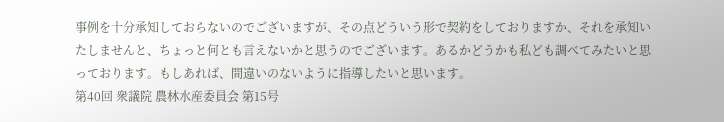事例を十分承知しておらないのでございますが、その点どういう形で契約をしておりますか、それを承知いたしませんと、ちょっと何とも言えないかと思うのでございます。あるかどうかも私ども調べてみたいと思っております。もしあれば、間違いのないように指導したいと思います。
第40回 衆議院 農林水産委員会 第15号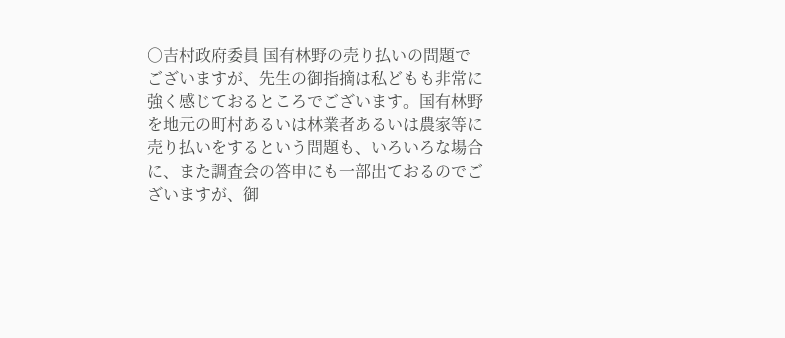○吉村政府委員 国有林野の売り払いの問題でございますが、先生の御指摘は私どもも非常に強く感じておるところでございます。国有林野を地元の町村あるいは林業者あるいは農家等に売り払いをするという問題も、いろいろな場合に、また調査会の答申にも一部出ておるのでございますが、御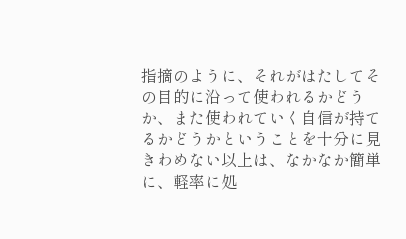指摘のように、それがはたしてその目的に沿って使われるかどうか、また使われていく自信が持てるかどうかということを十分に見きわめない以上は、なかなか簡単に、軽率に処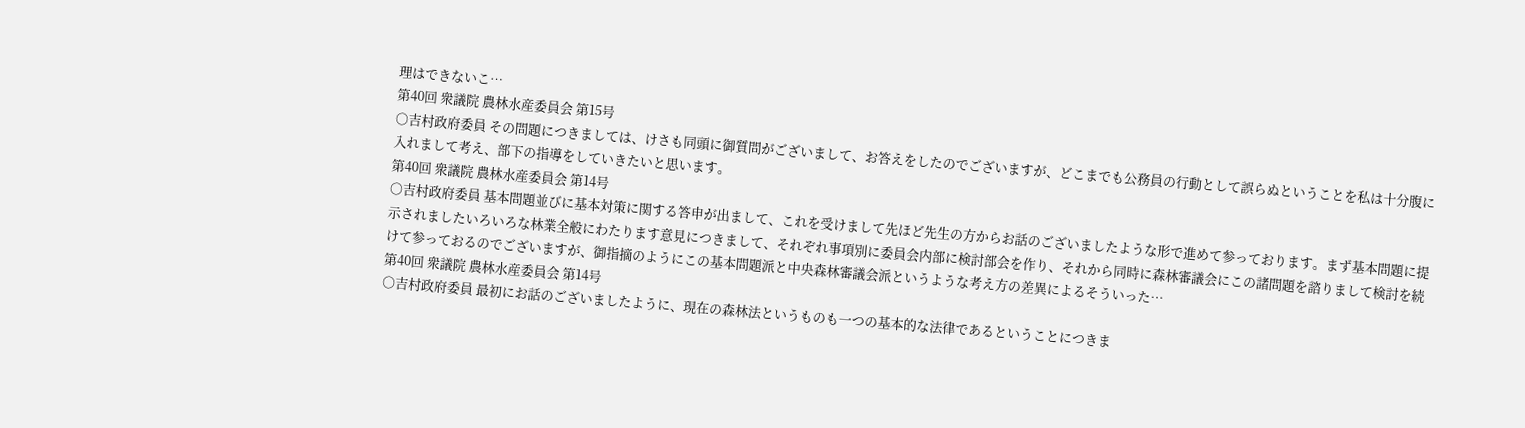理はできないこ…
第40回 衆議院 農林水産委員会 第15号
○吉村政府委員 その問題につきましては、けさも同頭に御質問がございまして、お答えをしたのでございますが、どこまでも公務員の行動として誤らぬということを私は十分腹に入れまして考え、部下の指導をしていきたいと思います。
第40回 衆議院 農林水産委員会 第14号
○吉村政府委員 基本問題並びに基本対策に関する答申が出まして、これを受けまして先ほど先生の方からお話のございましたような形で進めて参っております。まず基本問題に提示されましたいろいろな林業全般にわたります意見につきまして、それぞれ事項別に委員会内部に検討部会を作り、それから同時に森林審議会にこの諸問題を諮りまして検討を続けて参っておるのでございますが、御指摘のようにこの基本問題派と中央森林審議会派というような考え方の差異によるそういった…
第40回 衆議院 農林水産委員会 第14号
○吉村政府委員 最初にお話のございましたように、現在の森林法というものも一つの基本的な法律であるということにつきま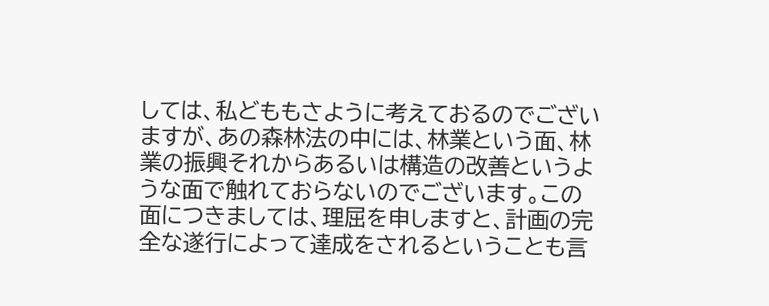しては、私どももさように考えておるのでございますが、あの森林法の中には、林業という面、林業の振興それからあるいは構造の改善というような面で触れておらないのでございます。この面につきましては、理屈を申しますと、計画の完全な遂行によって達成をされるということも言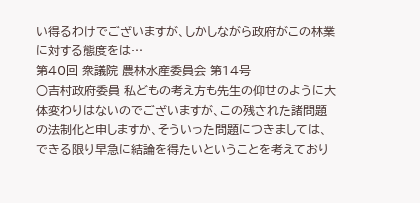い得るわけでございますが、しかしながら政府がこの林業に対する態度をは…
第40回 衆議院 農林水産委員会 第14号
○吉村政府委員 私どもの考え方も先生の仰せのように大体変わりはないのでございますが、この残された諸問題の法制化と申しますか、そういった問題につきましては、できる限り早急に結論を得たいということを考えており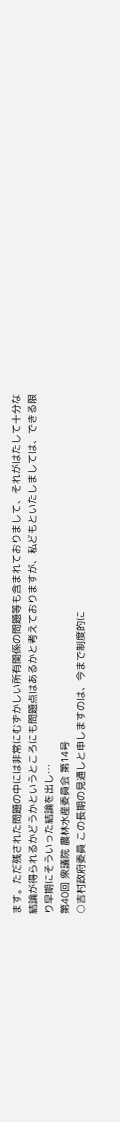ます。ただ残された問題の中には非常にむずかしい所有関係の問題等も含まれておりまして、それがはたして十分な結論が得られるかどうかというところにも問題点はあるかと考えておりますが、私どもといたしましては、できる限り早期にそういった結論を出し…
第40回 衆議院 農林水産委員会 第14号
○吉村政府委員 この長期の見通しと申しますのは、今まで制度的に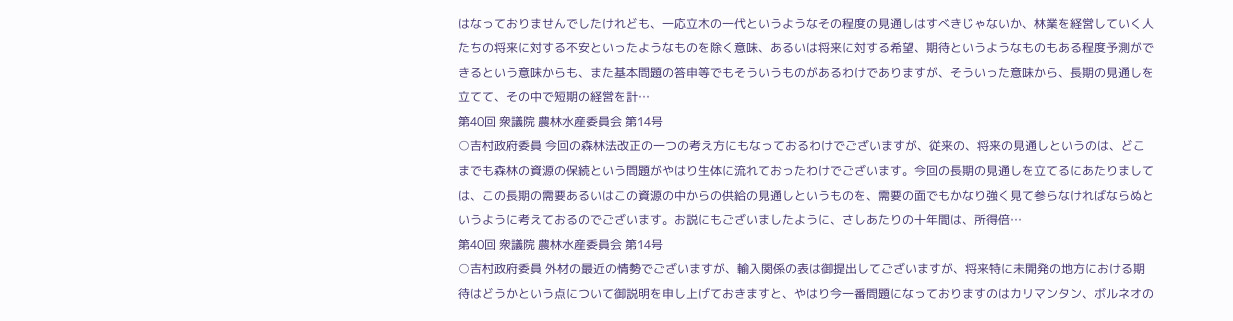はなっておりませんでしたけれども、一応立木の一代というようなその程度の見通しはすべきじゃないか、林業を経営していく人たちの将来に対する不安といったようなものを除く意味、あるいは将来に対する希望、期待というようなものもある程度予測ができるという意味からも、また基本問題の答申等でもそういうものがあるわけでありますが、そういった意味から、長期の見通しを立てて、その中で短期の経営を計…
第40回 衆議院 農林水産委員会 第14号
○吉村政府委員 今回の森林法改正の一つの考え方にもなっておるわけでございますが、従来の、将来の見通しというのは、どこまでも森林の資源の保続という問題がやはり生体に流れておったわけでございます。今回の長期の見通しを立てるにあたりましては、この長期の需要あるいはこの資源の中からの供給の見通しというものを、需要の面でもかなり強く見て参らなければならぬというように考えておるのでございます。お説にもございましたように、さしあたりの十年間は、所得倍…
第40回 衆議院 農林水産委員会 第14号
○吉村政府委員 外材の最近の情勢でございますが、輸入関係の表は御提出してございますが、将来特に未開発の地方における期待はどうかという点について御説明を申し上げておきますと、やはり今一番問題になっておりますのはカリマンタン、ボルネオの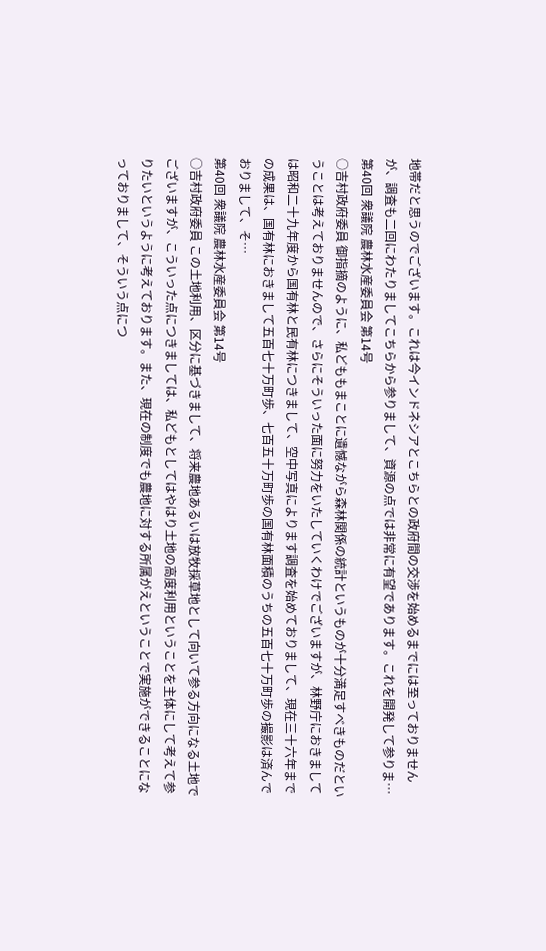地帯だと思うのでございます。これは今インドネシアとこちらとの政府間の交渉を始めるまでには至っておりませんが、調査も二回にわたりましてこちらから参りまして、資源の点では非常に有望であります。これを開発して参りま…
第40回 衆議院 農林水産委員会 第14号
○吉村政府委員 御指摘のように、私どももまことに遺憾ながら森林関係の統計というものが十分満足すべきものだということは考えておりませんので、さらにそういった面に努力をいたしていくわけでございますが、林野庁におきましては昭和二十九年度から国有林と民有林につきまして、空中写真によります調査を始めておりまして、現在三十六年までの成果は、国有林におきまして五百七十万町歩、七百五十万町歩の国有林面積のうちの五百七十万町歩の撮影は済んでおりまして、そ…
第40回 衆議院 農林水産委員会 第14号
○吉村政府委員 この土地利用、区分に基づきまして、将来農地あるいは放牧採草地として向いて参る方向になる土地でございますが、こういった点につきましては、私どもとしてはやはり土地の高度利用ということを主体にして考えて参りたいというように考えております。また、現在の制度でも農地に対する所属がえということで実施ができることになっておりまして、そういう点につ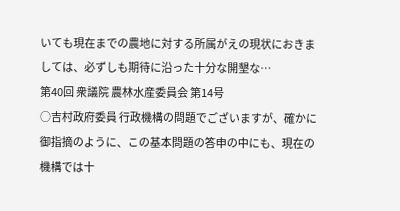いても現在までの農地に対する所属がえの現状におきましては、必ずしも期待に沿った十分な開墾な…
第40回 衆議院 農林水産委員会 第14号
○吉村政府委員 行政機構の問題でございますが、確かに御指摘のように、この基本問題の答申の中にも、現在の機構では十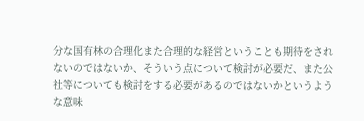分な国有林の合理化また合理的な経営ということも期待をされないのではないか、そういう点について検討が必要だ、また公社等についても検討をする必要があるのではないかというような意味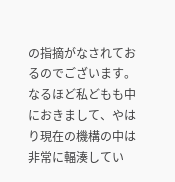の指摘がなされておるのでございます。なるほど私どもも中におきまして、やはり現在の機構の中は非常に輻湊してい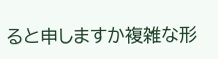ると申しますか複雑な形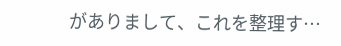がありまして、これを整理す…